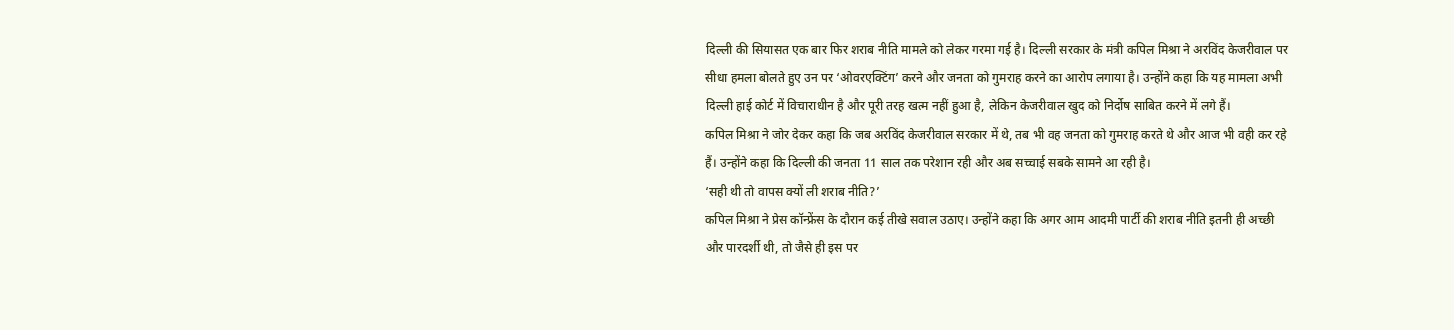दिल्ली की सियासत एक बार फिर शराब नीति मामले को लेकर गरमा गई है। दिल्ली सरकार के मंत्री कपिल मिश्रा ने अरविंद केजरीवाल पर सीधा हमला बोलते हुए उन पर ‘ओवरएक्टिंग’ करने और जनता को गुमराह करने का आरोप लगाया है। उन्होंने कहा कि यह मामला अभी दिल्ली हाई कोर्ट में विचाराधीन है और पूरी तरह खत्म नहीं हुआ है, लेकिन केजरीवाल खुद को निर्दोष साबित करने में लगे हैं।
कपिल मिश्रा ने जोर देकर कहा कि जब अरविंद केजरीवाल सरकार में थे, तब भी वह जनता को गुमराह करते थे और आज भी वही कर रहे हैं। उन्होंने कहा कि दिल्ली की जनता 11 साल तक परेशान रही और अब सच्चाई सबके सामने आ रही है।
‘सही थी तो वापस क्यों ली शराब नीति?’
कपिल मिश्रा ने प्रेस कॉन्फ्रेंस के दौरान कई तीखे सवाल उठाए। उन्होंने कहा कि अगर आम आदमी पार्टी की शराब नीति इतनी ही अच्छी और पारदर्शी थी, तो जैसे ही इस पर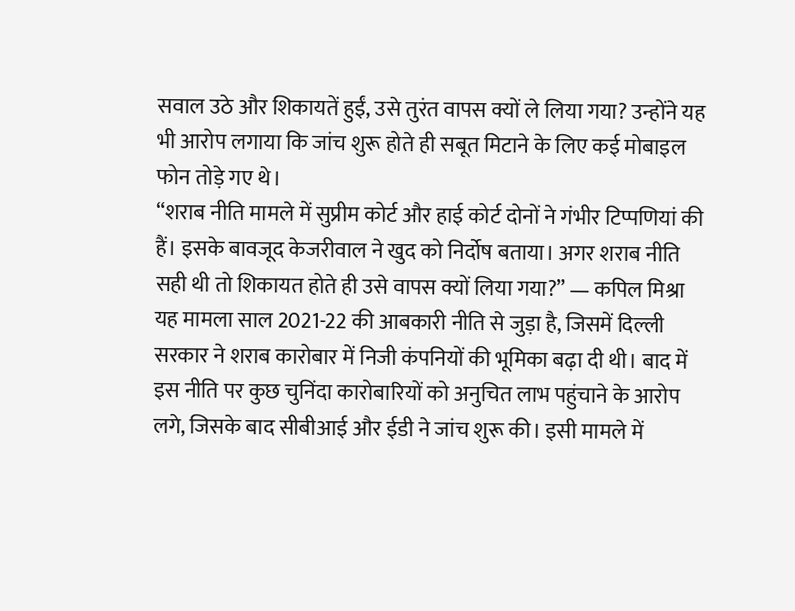सवाल उठे और शिकायतें हुईं, उसे तुरंत वापस क्यों ले लिया गया? उन्होंने यह भी आरोप लगाया कि जांच शुरू होते ही सबूत मिटाने के लिए कई मोबाइल फोन तोड़े गए थे।
“शराब नीति मामले में सुप्रीम कोर्ट और हाई कोर्ट दोनों ने गंभीर टिप्पणियां की हैं। इसके बावजूद केजरीवाल ने खुद को निर्दोष बताया। अगर शराब नीति सही थी तो शिकायत होते ही उसे वापस क्यों लिया गया?” — कपिल मिश्रा
यह मामला साल 2021-22 की आबकारी नीति से जुड़ा है, जिसमें दिल्ली सरकार ने शराब कारोबार में निजी कंपनियों की भूमिका बढ़ा दी थी। बाद में इस नीति पर कुछ चुनिंदा कारोबारियों को अनुचित लाभ पहुंचाने के आरोप लगे, जिसके बाद सीबीआई और ईडी ने जांच शुरू की। इसी मामले में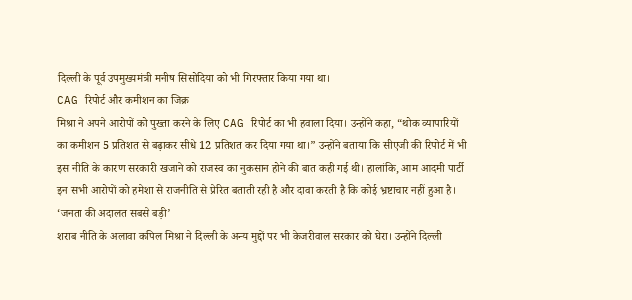दिल्ली के पूर्व उपमुख्यमंत्री मनीष सिसोदिया को भी गिरफ्तार किया गया था।
CAG रिपोर्ट और कमीशन का जिक्र
मिश्रा ने अपने आरोपों को पुख्ता करने के लिए CAG रिपोर्ट का भी हवाला दिया। उन्होंने कहा, “थोक व्यापारियों का कमीशन 5 प्रतिशत से बढ़ाकर सीधे 12 प्रतिशत कर दिया गया था।” उन्होंने बताया कि सीएजी की रिपोर्ट में भी इस नीति के कारण सरकारी खजाने को राजस्व का नुकसान होने की बात कही गई थी। हालांकि, आम आदमी पार्टी इन सभी आरोपों को हमेशा से राजनीति से प्रेरित बताती रही है और दावा करती है कि कोई भ्रष्टाचार नहीं हुआ है।
‘जनता की अदालत सबसे बड़ी’
शराब नीति के अलावा कपिल मिश्रा ने दिल्ली के अन्य मुद्दों पर भी केजरीवाल सरकार को घेरा। उन्होंने दिल्ली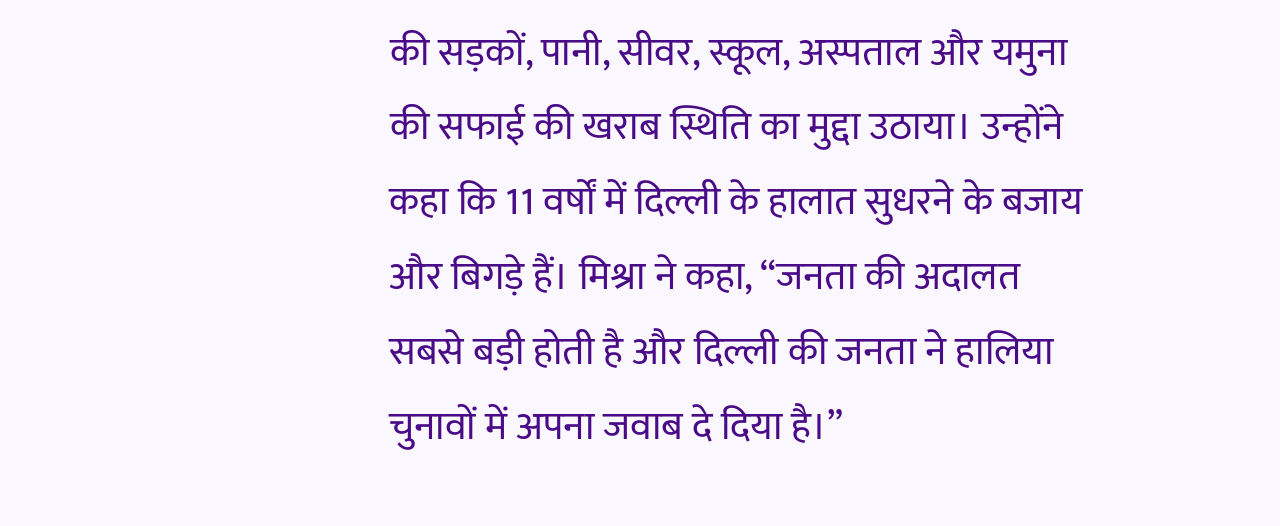की सड़कों, पानी, सीवर, स्कूल, अस्पताल और यमुना की सफाई की खराब स्थिति का मुद्दा उठाया। उन्होंने कहा कि 11 वर्षों में दिल्ली के हालात सुधरने के बजाय और बिगड़े हैं। मिश्रा ने कहा, “जनता की अदालत सबसे बड़ी होती है और दिल्ली की जनता ने हालिया चुनावों में अपना जवाब दे दिया है।”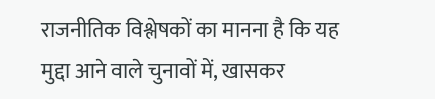राजनीतिक विश्लेषकों का मानना है कि यह मुद्दा आने वाले चुनावों में, खासकर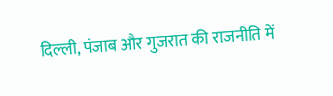दिल्ली, पंजाब और गुजरात की राजनीति में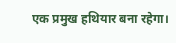एक प्रमुख हथियार बना रहेगा।